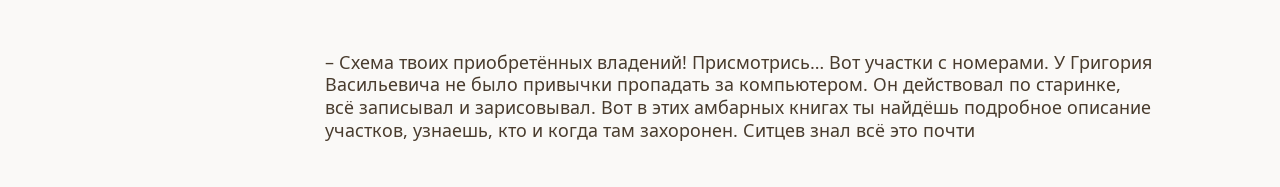– Схема твоих приобретённых владений! Присмотрись… Вот участки с номерами. У Григория Васильевича не было привычки пропадать за компьютером. Он действовал по старинке, всё записывал и зарисовывал. Вот в этих амбарных книгах ты найдёшь подробное описание участков, узнаешь, кто и когда там захоронен. Ситцев знал всё это почти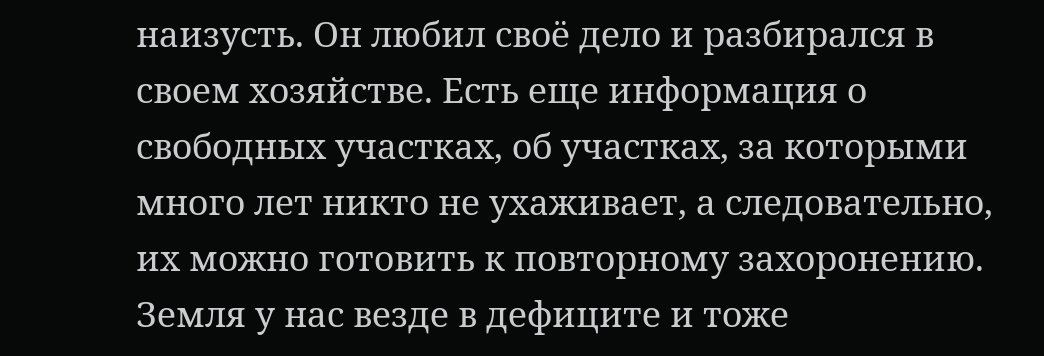наизусть. Он любил своё дело и разбирался в своем хозяйстве. Есть еще информация о свободных участках, об участках, за которыми много лет никто не ухаживает, а следовательно, их можно готовить к повторному захоронению. Земля у нас везде в дефиците и тоже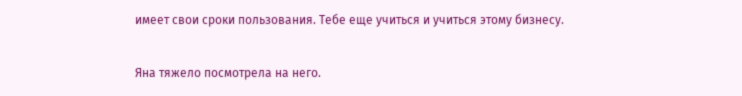имеет свои сроки пользования. Тебе еще учиться и учиться этому бизнесу.

Яна тяжело посмотрела на него.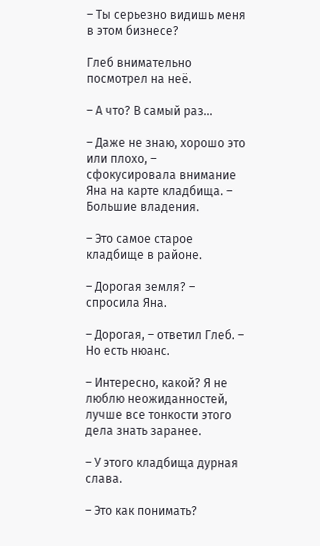– Ты серьезно видишь меня в этом бизнесе?

Глеб внимательно посмотрел на неё.

– А что? В самый раз…

– Даже не знаю, хорошо это или плохо, – сфокусировала внимание Яна на карте кладбища. – Большие владения.

– Это самое старое кладбище в районе.

– Дорогая земля? – спросила Яна.

– Дорогая, – ответил Глеб. – Но есть нюанс.

– Интересно, какой? Я не люблю неожиданностей, лучше все тонкости этого дела знать заранее.

– У этого кладбища дурная слава.

– Это как понимать?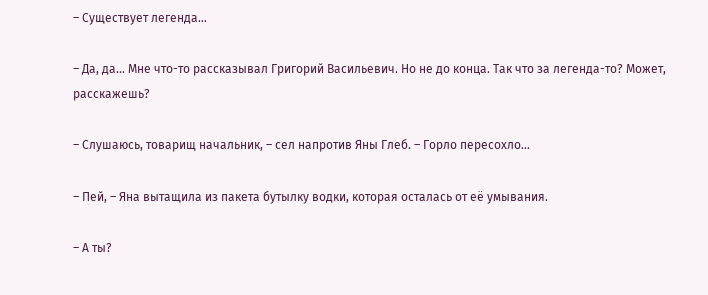– Существует легенда…

– Да, да… Мне что-то рассказывал Григорий Васильевич. Но не до конца. Так что за легенда-то? Может, расскажешь?

– Слушаюсь, товарищ начальник, – сел напротив Яны Глеб. – Горло пересохло…

– Пей, – Яна вытащила из пакета бутылку водки, которая осталась от её умывания.

– А ты?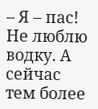– Я – пас! Не люблю водку. А сейчас тем более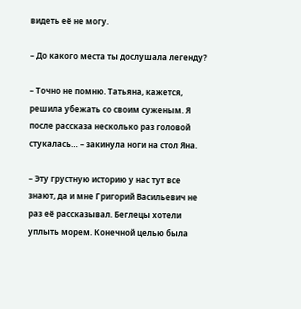видеть её не могу.

– До какого места ты дослушала легенду?

– Точно не помню. Татьяна, кажется, решила убежать со своим суженым. Я после рассказа несколько раз головой стукалась… – закинула ноги на стол Яна.

– Эту грустную историю у нас тут все знают, да и мне Григорий Васильевич не раз её рассказывал. Беглецы хотели уплыть морем. Конечной целью была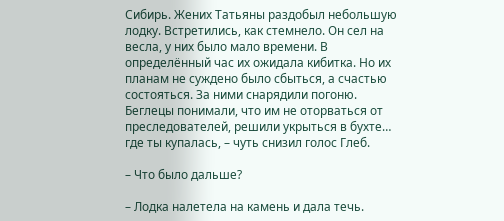Сибирь. Жених Татьяны раздобыл небольшую лодку. Встретились, как стемнело. Он сел на весла, у них было мало времени. В определённый час их ожидала кибитка. Но их планам не суждено было сбыться, а счастью состояться. За ними снарядили погоню. Беглецы понимали, что им не оторваться от преследователей, решили укрыться в бухте… где ты купалась, – чуть снизил голос Глеб.

– Что было дальше?

– Лодка налетела на камень и дала течь.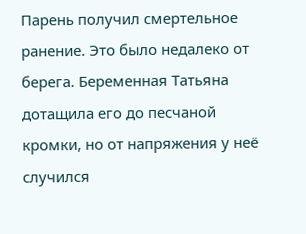Парень получил смертельное ранение. Это было недалеко от берега. Беременная Татьяна дотащила его до песчаной кромки, но от напряжения у неё случился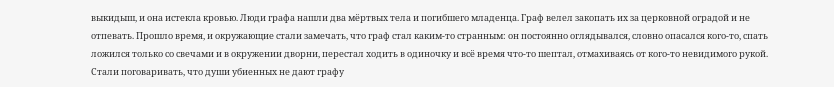выкидыш, и она истекла кровью. Люди графа нашли два мёртвых тела и погибшего младенца. Граф велел закопать их за церковной оградой и не отпевать. Прошло время, и окружающие стали замечать, что граф стал каким-то странным: он постоянно оглядывался, словно опасался кого-то, спать ложился только со свечами и в окружении дворни, перестал ходить в одиночку и всё время что-то шептал, отмахиваясь от кого-то невидимого рукой. Стали поговаривать, что души убиенных не дают графу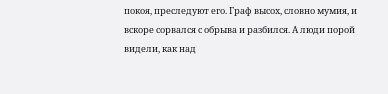покоя, преследуют его. Граф высох, словно мумия, и вскоре сорвался с обрыва и разбился. А люди порой видели, как над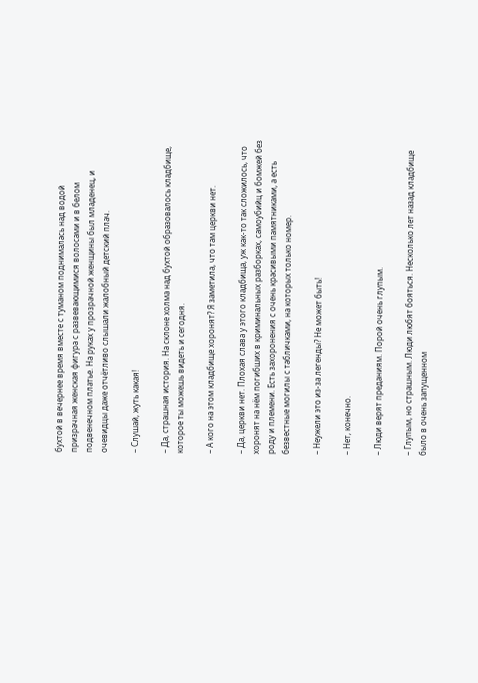бухтой в вечернее время вместе с туманом поднималась над водой призрачная женская фигура с развевающимися волосами и в белом подвенечном платье. На руках у прозрачной женщины был младенец, и очевидцы даже отчётливо слышали жалобный детский плач.

– Слушай, жуть какая!

– Да, страшная история. На склоне холма над бухтой образовалось кладбище, которое ты можешь видеть и сегодня.

– А кого на этом кладбище хоронят? Я заметила, что там церкви нет.

– Да, церкви нет. Плохая слава у этого кладбища, уж как-то так сложилось, что хоронят на нём погибших в криминальных разборках, самоубийц и бомжей без роду и племени. Есть захоронения с очень красивыми памятниками, а есть безвестные могилы с табличками, на которых только номер.

– Неужели это из-за легенды? Не может быть!

– Нет, конечно.

– Люди верят преданиям. Порой очень глупым.

– Глупым, но страшным. Люди любят бояться. Несколько лет назад кладбище было в очень запущенном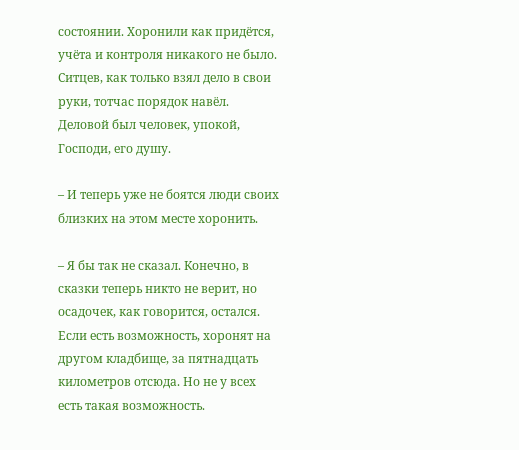состоянии. Хоронили как придётся, учёта и контроля никакого не было. Ситцев, как только взял дело в свои руки, тотчас порядок навёл. Деловой был человек, упокой, Господи, его душу.

– И теперь уже не боятся люди своих близких на этом месте хоронить.

– Я бы так не сказал. Конечно, в сказки теперь никто не верит, но осадочек, как говорится, остался. Если есть возможность, хоронят на другом кладбище, за пятнадцать километров отсюда. Но не у всех есть такая возможность.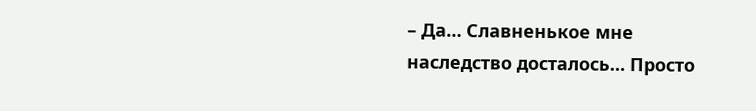– Да… Славненькое мне наследство досталось… Просто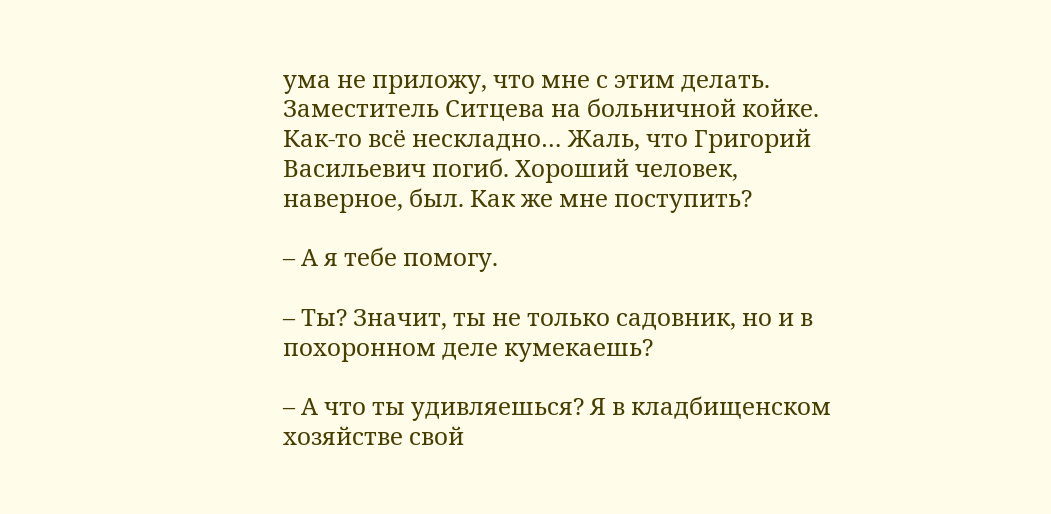ума не приложу, что мне с этим делать. Заместитель Ситцева на больничной койке. Как-то всё нескладно… Жаль, что Григорий Васильевич погиб. Хороший человек, наверное, был. Как же мне поступить?

– А я тебе помогу.

– Ты? Значит, ты не только садовник, но и в похоронном деле кумекаешь?

– А что ты удивляешься? Я в кладбищенском хозяйстве свой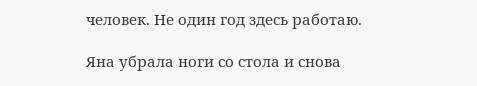человек. Не один год здесь работаю.

Яна убрала ноги со стола и снова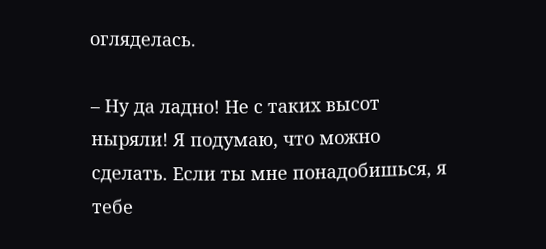огляделась.

– Ну да ладно! Не с таких высот ныряли! Я подумаю, что можно сделать. Если ты мне понадобишься, я тебе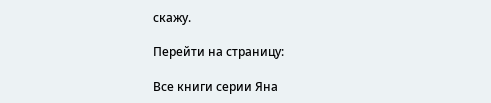скажу.

Перейти на страницу:

Все книги серии Яна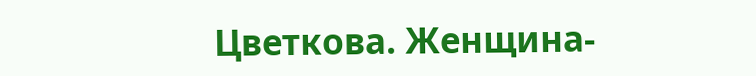Цветкова. Женщина-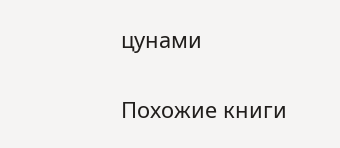цунами

Похожие книги